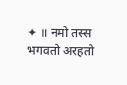✦ ॥ नमो तस्स भगवतो अरहतो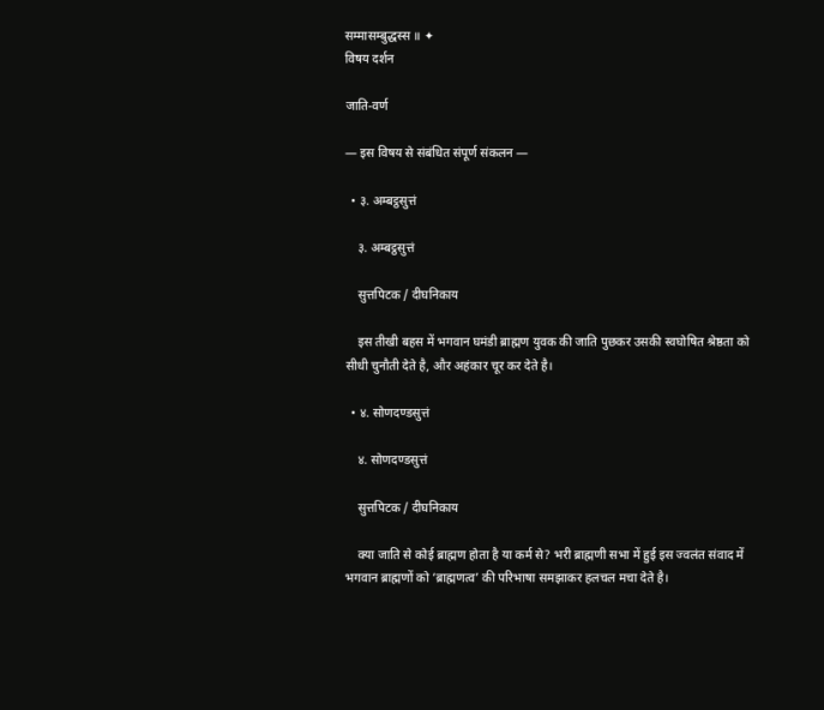सम्मासम्बुद्धस्स ॥ ✦
विषय दर्शन

जाति-वर्ण

— इस विषय से संबंधित संपूर्ण संकलन —

  • ३. अम्बट्ठसुत्तं

    ३. अम्बट्ठसुत्तं

    सुत्तपिटक / दीघनिकाय

    इस तीखी बहस में भगवान घमंडी ब्राह्मण युवक की जाति पुछकर उसकी स्वघोषित श्रेष्ठता को सीधी चुनौती देते है, और अहंकार चूर कर देते है।

  • ४. सोणदण्डसुत्तं

    ४. सोणदण्डसुत्तं

    सुत्तपिटक / दीघनिकाय

    क्या जाति से कोई ब्राह्मण होता है या कर्म से? भरी ब्राह्मणी सभा में हुई इस ज्वलंत संवाद में भगवान ब्राह्मणों को ‘ब्राह्मणत्व’ की परिभाषा समझाकर हलचल मचा देते है।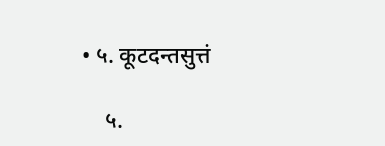• ५. कूटदन्तसुत्तं

    ५.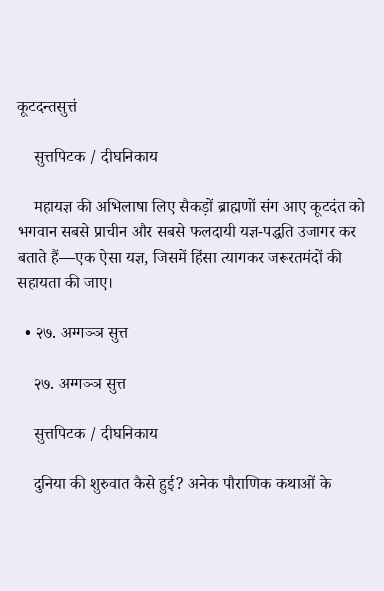कूटदन्तसुत्तं

    सुत्तपिटक / दीघनिकाय

    महायज्ञ की अभिलाषा लिए सैकड़ों ब्राह्मणों संग आए कूटदंत को भगवान सबसे प्राचीन और सबसे फलदायी यज्ञ-पद्धति उजागर कर बताते हैं—एक ऐसा यज्ञ, जिसमें हिंसा त्यागकर जरूरतमंदों की सहायता की जाए।

  • २७. अग्गञ्ञ सुत्त

    २७. अग्गञ्ञ सुत्त

    सुत्तपिटक / दीघनिकाय

    दुनिया की शुरुवात कैसे हुई? अनेक पौराणिक कथाओं के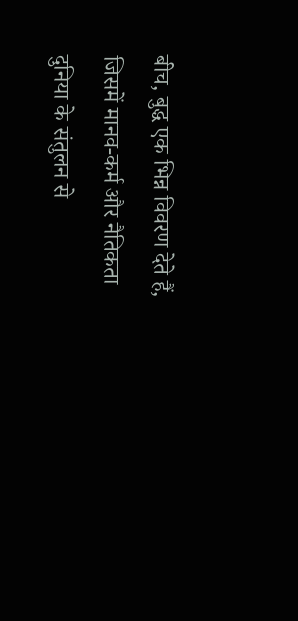बीच, बुद्ध एक भिन्न विवरण देते हैं, जिसमें मानव-कर्म और नैतिकता दुनिया के संतुलन से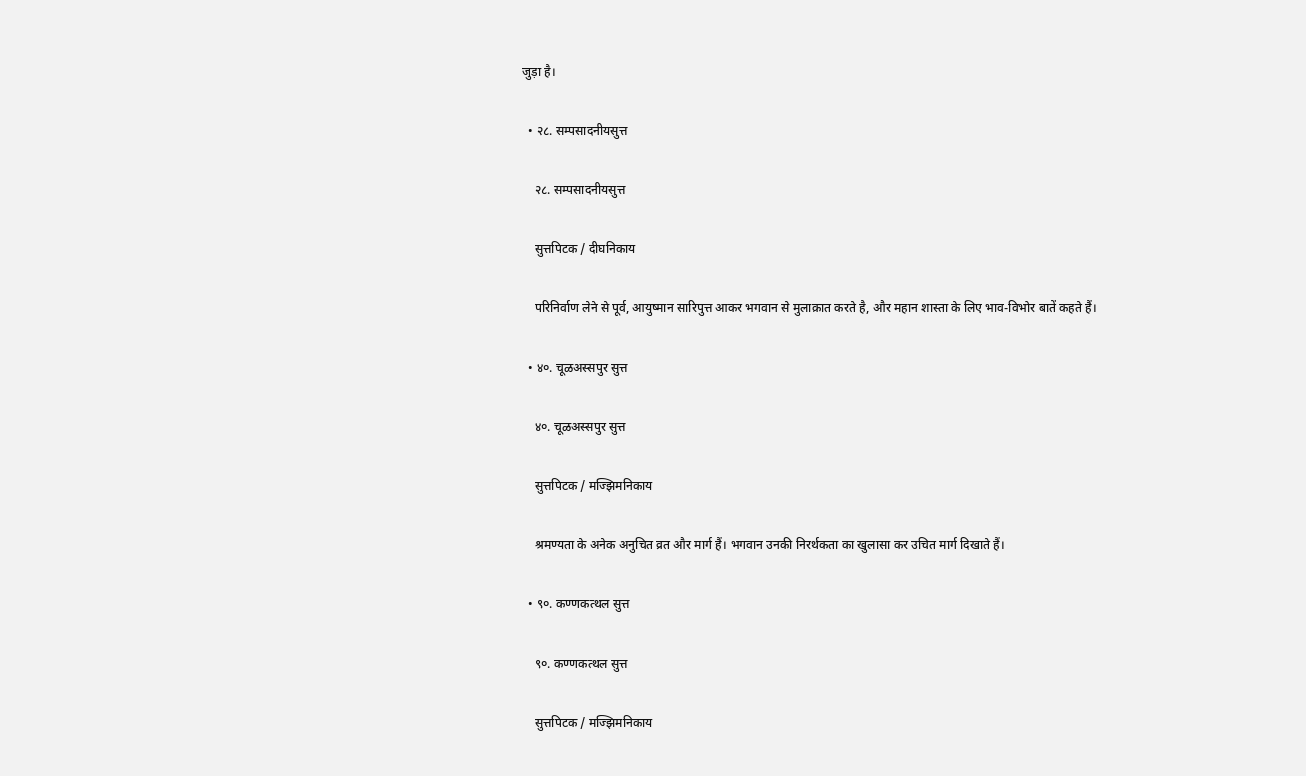जुड़ा है।

  • २८. सम्पसादनीयसुत्त

    २८. सम्पसादनीयसुत्त

    सुत्तपिटक / दीघनिकाय

    परिनिर्वाण लेने से पूर्व, आयुष्मान सारिपुत्त आकर भगवान से मुलाक़ात करते है, और महान शास्ता के लिए भाव-विभोर बातें कहते हैं।

  • ४०. चूळअस्सपुर सुत्त

    ४०. चूळअस्सपुर सुत्त

    सुत्तपिटक / मज्झिमनिकाय

    श्रमण्यता के अनेक अनुचित व्रत और मार्ग हैं। भगवान उनकी निरर्थकता का खुलासा कर उचित मार्ग दिखाते हैं।

  • ९०. कण्णकत्थल सुत्त

    ९०. कण्णकत्थल सुत्त

    सुत्तपिटक / मज्झिमनिकाय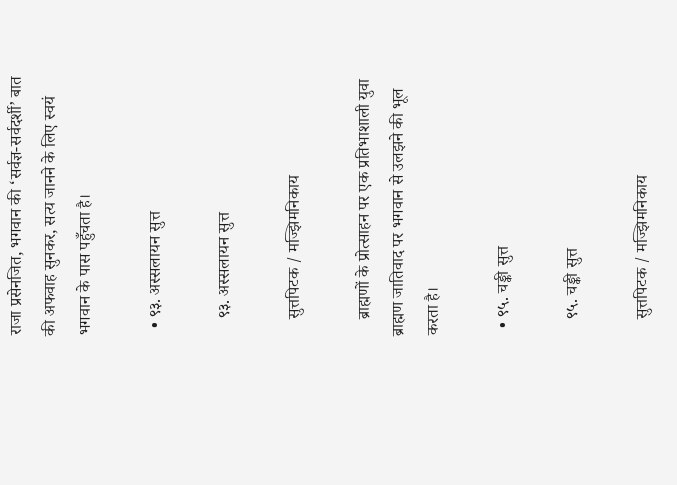राजा प्रसेनजित, भगवान की ‘सर्वज्ञ-सर्वदर्शी’ बात की अफवाह सुनकर, सत्य जानने के लिए स्वयं भगवान के पास पहुँचता है।

  • ९३. अस्सलायन सुत्त

    ९३. अस्सलायन सुत्त

    सुत्तपिटक / मज्झिमनिकाय

    ब्राह्मणों के प्रोत्साहन पर एक प्रतिभाशाली युवा ब्राह्मण जातिवाद पर भगवान से उलझने की भूल करता है।

  • ९५. चङ्की सुत्त

    ९५. चङ्की सुत्त

    सुत्तपिटक / मज्झिमनिकाय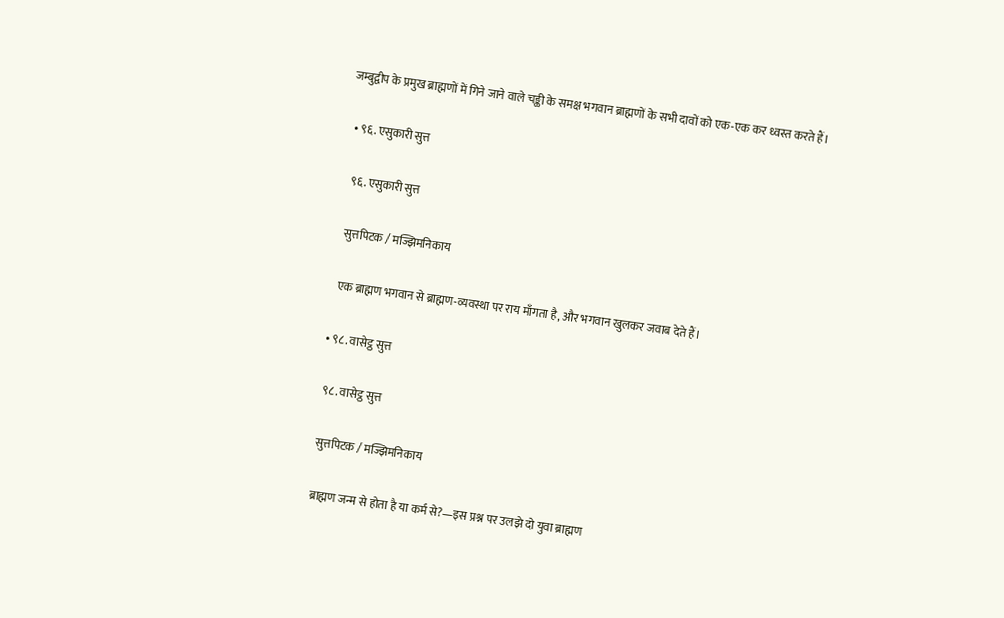जम्बुद्वीप के प्रमुख ब्राह्मणों में गिने जाने वाले चङ्की के समक्ष भगवान ब्राह्मणों के सभी दावों को एक-एक कर ध्वस्त करते हैं।

  • ९६. एसुकारी सुत्त

    ९६. एसुकारी सुत्त

    सुत्तपिटक / मज्झिमनिकाय

    एक ब्राह्मण भगवान से ब्राह्मण-व्यवस्था पर राय माँगता है, और भगवान खुलकर जवाब देते हैं।

  • ९८. वासेट्ठ सुत्त

    ९८. वासेट्ठ सुत्त

    सुत्तपिटक / मज्झिमनिकाय

    ब्राह्मण जन्म से होता है या कर्म से?—इस प्रश्न पर उलझे दो युवा ब्राह्मण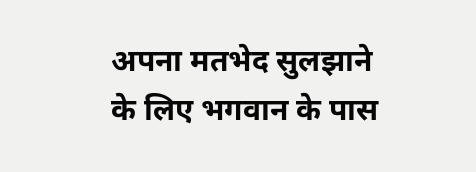अपना मतभेद सुलझाने के लिए भगवान के पास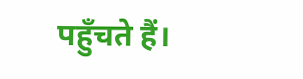पहुँचते हैं।